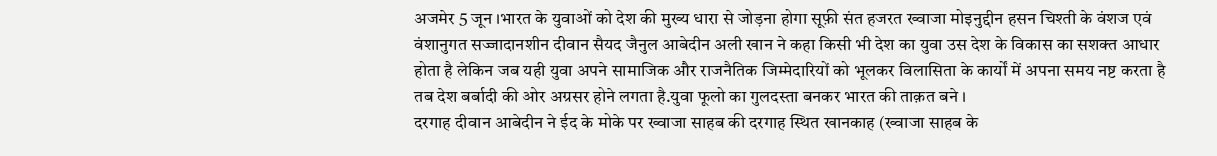अजमेर 5 जून ।भारत के युवाओं को देश की मुख्य धारा से जोड़ना होगा सूफ़ी संत हजरत ख्वाजा मोइनुद्दीन हसन चिश्ती के वंशज एवं वंशानुगत सज्जादानशीन दीवान सैयद जैनुल आबेदीन अली खान ने कहा किसी भी देश का युवा उस देश के विकास का सशक्त आधार होता है लेकिन जब यही युवा अपने सामाजिक और राजनैतिक जिम्मेदारियों को भूलकर विलासिता के कार्यों में अपना समय नष्ट करता है तब देश बर्बादी की ओर अग्रसर होने लगता है.युवा फूलो का गुलदस्ता बनकर भारत की ताक़त बने ।
दरगाह दीवान आबेदीन ने ईद के मोके पर ख्वाजा साहब की दरगाह स्थित खानकाह (ख्वाजा साहब के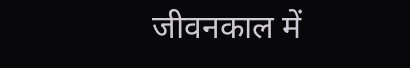जीवनकाल में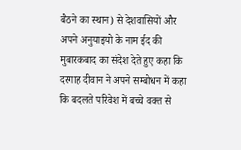बैठने का स्थान) से देशवासियों और अपने अनुयाइयो के नाम ईद की मुबारकबाद का संदेश देते हुए कहा कि
दरगाह दीवान ने अपने सम्बोधन में कहा कि बदलते परिवेश में बच्चे वक्त से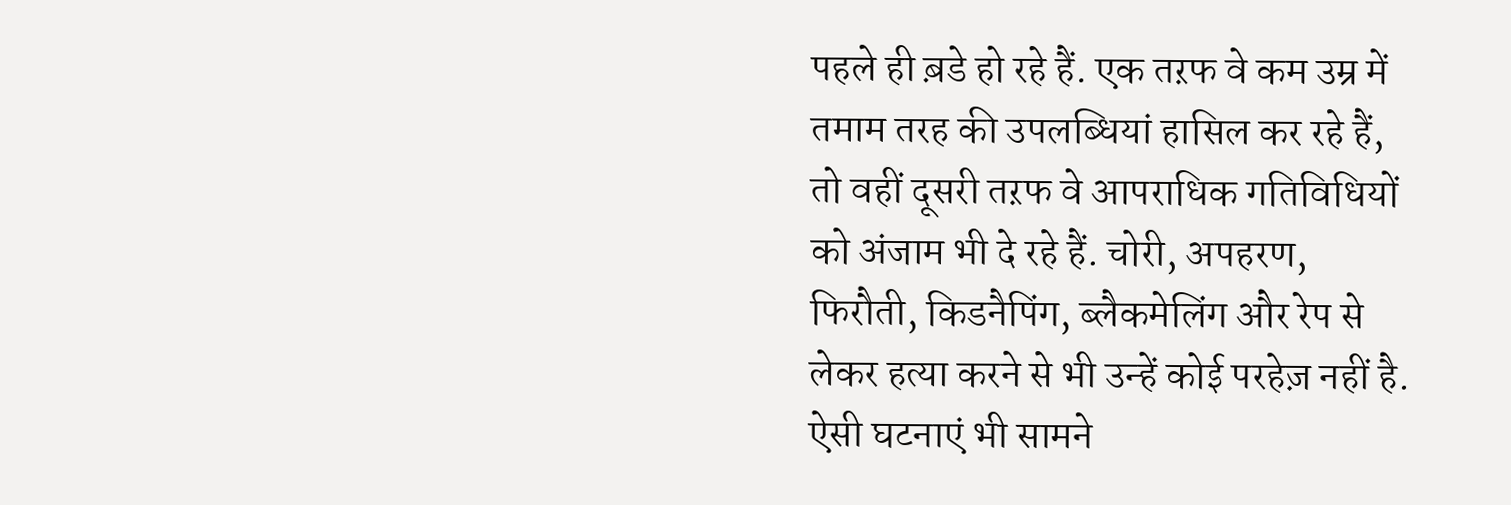पहले ही ब़डे हो रहे हैं. एक तऱफ वे कम उम्र में तमाम तरह की उपलब्धियां हासिल कर रहे हैं, तो वहीं दूसरी तऱफ वे आपराधिक गतिविधियों को अंजाम भी दे रहे हैं. चोरी, अपहरण, फिरौती, किडनैपिंग, ब्लैकमेलिंग और रेप से लेकर हत्या करने से भी उन्हें कोई परहेज़ नहीं है. ऐसी घटनाएं भी सामने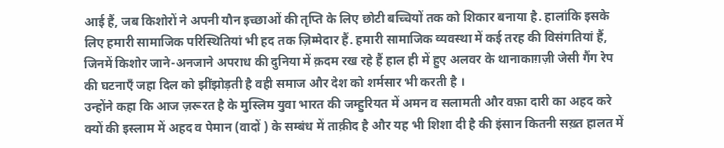आई हैं, जब किशोरों ने अपनी यौन इच्छाओं की तृप्ति के लिए छोटी बच्चियों तक को शिकार बनाया है. हालांकि इसके लिए हमारी सामाजिक परिस्थितियां भी हद तक ज़िम्मेदार हैं. हमारी सामाजिक व्यवस्था में कई तरह की विसंगतियां हैं, जिनमें किशोर जाने-अनजाने अपराध की दुनिया में क़दम रख रहे हैं हाल ही में हुए अलवर के थानाकाग़ज़ी जेसी गैंग रेप की घटनाएँ जहा दिल को झींझोड़ती है वही समाज और देश को शर्मसार भी करती है ।
उन्होंने कहा कि आज ज़रूरत है के मुस्लिम युवा भारत की जम्हुरियत में अमन व सलामती और वफ़ा दारी का अहद करे क्यों की इस्लाम में अहद व पेमान (वादों ) के सम्बंध में ताक़ीद है और यह भी शिशा दी है की इंसान कितनी सख़्त हालत में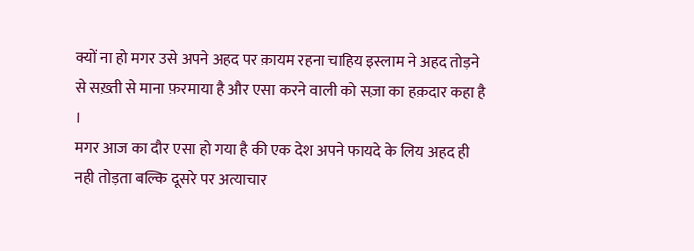क्यों ना हो मगर उसे अपने अहद पर क़ायम रहना चाहिय इस्लाम ने अहद तोड़ने से सख़्ती से माना फ़रमाया है और एसा करने वाली को सज़ा का हक़दार कहा है ।
मगर आज का दौर एसा हो गया है की एक देश अपने फायदे के लिय अहद ही नही तोड़ता बल्कि दूसरे पर अत्याचार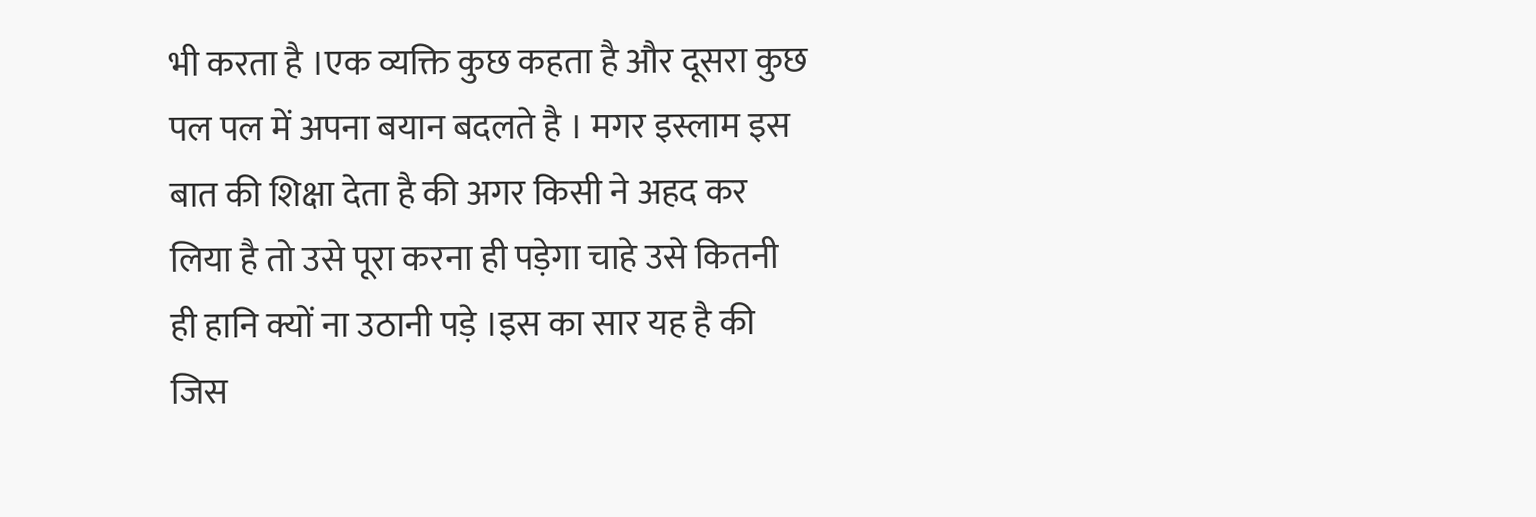भी करता है ।एक व्यक्ति कुछ कहता है और दूसरा कुछ पल पल में अपना बयान बदलते है । मगर इस्लाम इस बात की शिक्षा देता है की अगर किसी ने अहद कर लिया है तो उसे पूरा करना ही पड़ेगा चाहे उसे कितनी ही हानि क्यों ना उठानी पड़े ।इस का सार यह है की जिस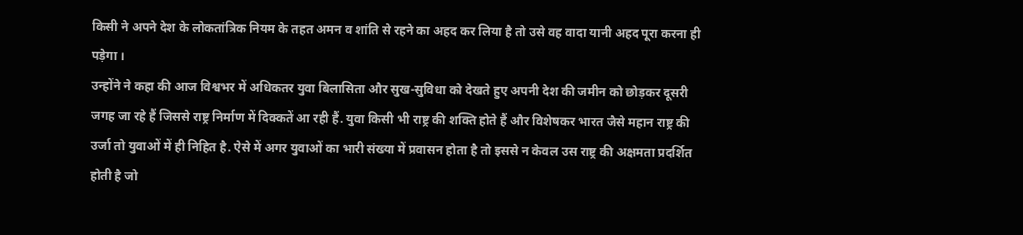किसी ने अपने देश के लोकतांत्रिक नियम के तहत अमन व शांति से रहने का अहद कर लिया है तो उसे वह वादा यानी अहद पूरा करना ही पड़ेगा ।
उन्होंने ने कहा की आज विश्वभर में अधिकतर युवा बिलासिता और सुख-सुविधा को देखते हुए अपनी देश की जमीन को छोड़कर दूसरी जगह जा रहे हैं जिससे राष्ट्र निर्माण में दिक्कतें आ रही हैं. युवा किसी भी राष्ट्र की शक्ति होते हैं और विशेषकर भारत जैसे महान राष्ट्र की उर्जा तो युवाओं में ही निहित है. ऐसे में अगर युवाओं का भारी संख्या में प्रवासन होता है तो इससे न केवल उस राष्ट्र की अक्षमता प्रदर्शित होती है जो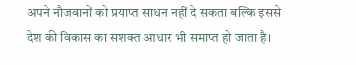अपने नौजवानों को प्रयाप्त साधन नहीं दे सकता बल्कि इससे देश की विकास का सशक्त आधार भी समाप्त हो जाता है।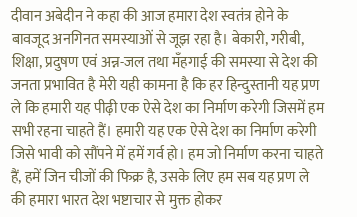दीवान अबेदीन ने कहा की आज हमारा देश स्वतंत्र होने के बावजूद अनगिनत समस्याओं से जूझ रहा है। बेकारी, गरीबी, शिक्षा, प्रदुषण एवं अन्न-जल तथा मँहगाई की समस्या से देश की जनता प्रभावित है मेरी यही कामना है कि हर हिन्दुस्तानी यह प्रण ले कि हमारी यह पीढ़ी एक ऐसे देश का निर्माण करेगी जिसमें हम सभी रहना चाहते हैं। हमारी यह एक ऐसे देश का निर्माण करेगी जिसे भावी को सौंपने में हमें गर्व हो। हम जो निर्माण करना चाहते हैं, हमें जिन चीजों की फिक्र है, उसके लिए हम सब यह प्रण ले की हमारा भारत देश भष्टाचार से मुक्त होकर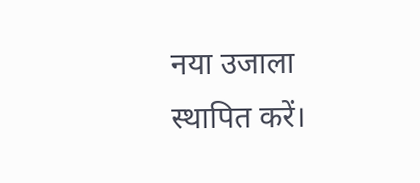नया उजाला स्थापित करें।